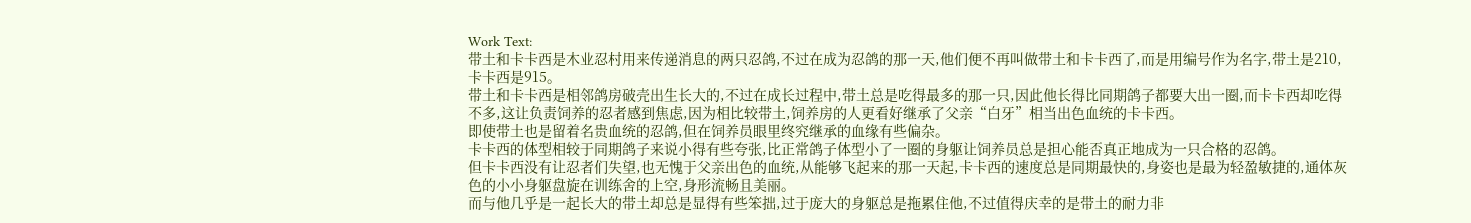Work Text:
带土和卡卡西是木业忍村用来传递消息的两只忍鸽,不过在成为忍鸽的那一天,他们便不再叫做带土和卡卡西了,而是用编号作为名字,带土是210,卡卡西是915。
带土和卡卡西是相邻鸽房破壳出生长大的,不过在成长过程中,带土总是吃得最多的那一只,因此他长得比同期鸽子都要大出一圈,而卡卡西却吃得不多,这让负责饲养的忍者感到焦虑,因为相比较带土,饲养房的人更看好继承了父亲“白牙”相当出色血统的卡卡西。
即使带土也是留着名贵血统的忍鸽,但在饲养员眼里终究继承的血缘有些偏杂。
卡卡西的体型相较于同期鸽子来说小得有些夸张,比正常鸽子体型小了一圈的身躯让饲养员总是担心能否真正地成为一只合格的忍鸽。
但卡卡西没有让忍者们失望,也无愧于父亲出色的血统,从能够飞起来的那一天起,卡卡西的速度总是同期最快的,身姿也是最为轻盈敏捷的,通体灰色的小小身躯盘旋在训练舍的上空,身形流畅且美丽。
而与他几乎是一起长大的带土却总是显得有些笨拙,过于庞大的身躯总是拖累住他,不过值得庆幸的是带土的耐力非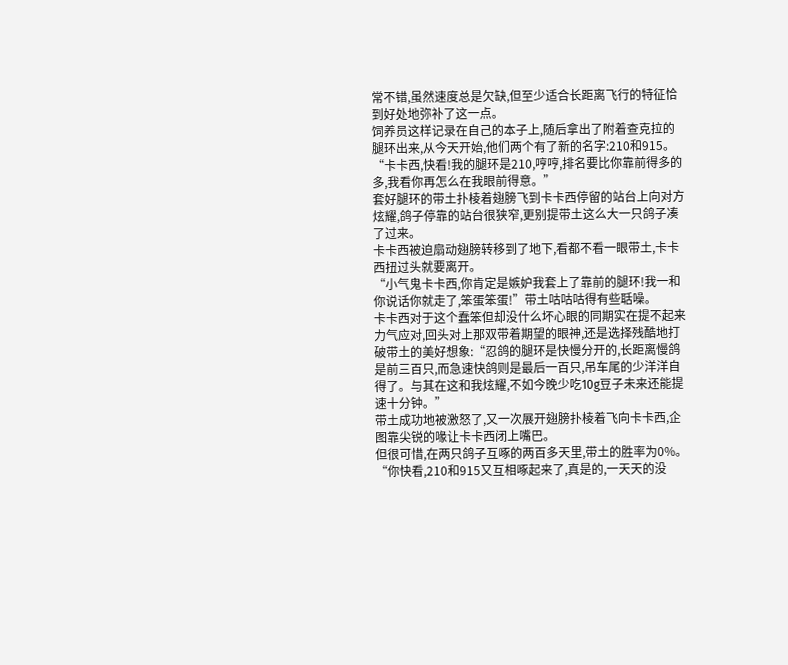常不错,虽然速度总是欠缺,但至少适合长距离飞行的特征恰到好处地弥补了这一点。
饲养员这样记录在自己的本子上,随后拿出了附着查克拉的腿环出来,从今天开始,他们两个有了新的名字:210和915。
“卡卡西,快看!我的腿环是210,哼哼,排名要比你靠前得多的多,我看你再怎么在我眼前得意。”
套好腿环的带土扑棱着翅膀飞到卡卡西停留的站台上向对方炫耀,鸽子停靠的站台很狭窄,更别提带土这么大一只鸽子凑了过来。
卡卡西被迫扇动翅膀转移到了地下,看都不看一眼带土,卡卡西扭过头就要离开。
“小气鬼卡卡西,你肯定是嫉妒我套上了靠前的腿环!我一和你说话你就走了,笨蛋笨蛋!”带土咕咕咕得有些聒噪。
卡卡西对于这个蠢笨但却没什么坏心眼的同期实在提不起来力气应对,回头对上那双带着期望的眼神,还是选择残酷地打破带土的美好想象:“忍鸽的腿环是快慢分开的,长距离慢鸽是前三百只,而急速快鸽则是最后一百只,吊车尾的少洋洋自得了。与其在这和我炫耀,不如今晚少吃10g豆子未来还能提速十分钟。”
带土成功地被激怒了,又一次展开翅膀扑棱着飞向卡卡西,企图靠尖锐的喙让卡卡西闭上嘴巴。
但很可惜,在两只鸽子互啄的两百多天里,带土的胜率为0%。
“你快看,210和915又互相啄起来了,真是的,一天天的没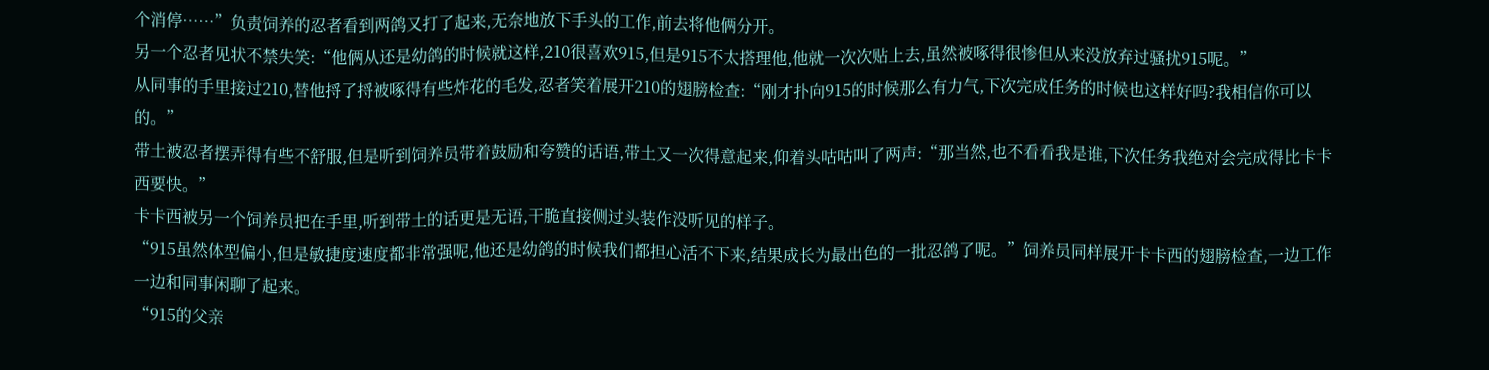个消停……”负责饲养的忍者看到两鸽又打了起来,无奈地放下手头的工作,前去将他俩分开。
另一个忍者见状不禁失笑:“他俩从还是幼鸽的时候就这样,210很喜欢915,但是915不太搭理他,他就一次次贴上去,虽然被啄得很惨但从来没放弃过骚扰915呢。”
从同事的手里接过210,替他捋了捋被啄得有些炸花的毛发,忍者笑着展开210的翅膀检查:“刚才扑向915的时候那么有力气,下次完成任务的时候也这样好吗?我相信你可以的。”
带土被忍者摆弄得有些不舒服,但是听到饲养员带着鼓励和夸赞的话语,带土又一次得意起来,仰着头咕咕叫了两声:“那当然,也不看看我是谁,下次任务我绝对会完成得比卡卡西要快。”
卡卡西被另一个饲养员把在手里,听到带土的话更是无语,干脆直接侧过头装作没听见的样子。
“915虽然体型偏小,但是敏捷度速度都非常强呢,他还是幼鸽的时候我们都担心活不下来,结果成长为最出色的一批忍鸽了呢。”饲养员同样展开卡卡西的翅膀检查,一边工作一边和同事闲聊了起来。
“915的父亲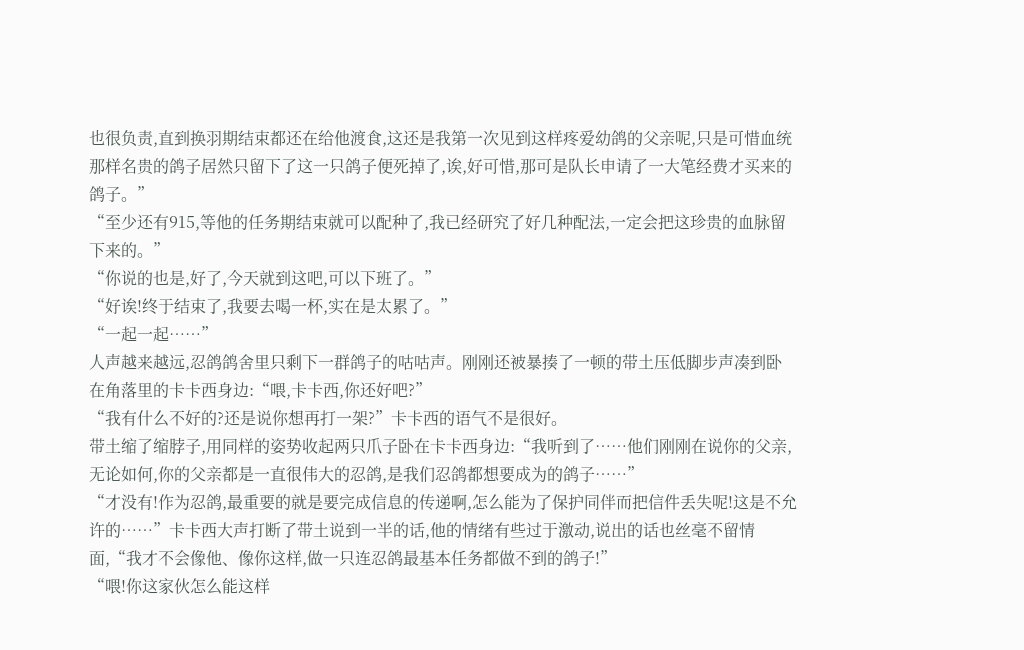也很负责,直到换羽期结束都还在给他渡食,这还是我第一次见到这样疼爱幼鸽的父亲呢,只是可惜血统那样名贵的鸽子居然只留下了这一只鸽子便死掉了,诶,好可惜,那可是队长申请了一大笔经费才买来的鸽子。”
“至少还有915,等他的任务期结束就可以配种了,我已经研究了好几种配法,一定会把这珍贵的血脉留下来的。”
“你说的也是,好了,今天就到这吧,可以下班了。”
“好诶!终于结束了,我要去喝一杯,实在是太累了。”
“一起一起……”
人声越来越远,忍鸽鸽舍里只剩下一群鸽子的咕咕声。刚刚还被暴揍了一顿的带土压低脚步声凑到卧在角落里的卡卡西身边:“喂,卡卡西,你还好吧?”
“我有什么不好的?还是说你想再打一架?”卡卡西的语气不是很好。
带土缩了缩脖子,用同样的姿势收起两只爪子卧在卡卡西身边:“我听到了……他们刚刚在说你的父亲,无论如何,你的父亲都是一直很伟大的忍鸽,是我们忍鸽都想要成为的鸽子……”
“才没有!作为忍鸽,最重要的就是要完成信息的传递啊,怎么能为了保护同伴而把信件丢失呢!这是不允许的……”卡卡西大声打断了带土说到一半的话,他的情绪有些过于激动,说出的话也丝毫不留情面,“我才不会像他、像你这样,做一只连忍鸽最基本任务都做不到的鸽子!”
“喂!你这家伙怎么能这样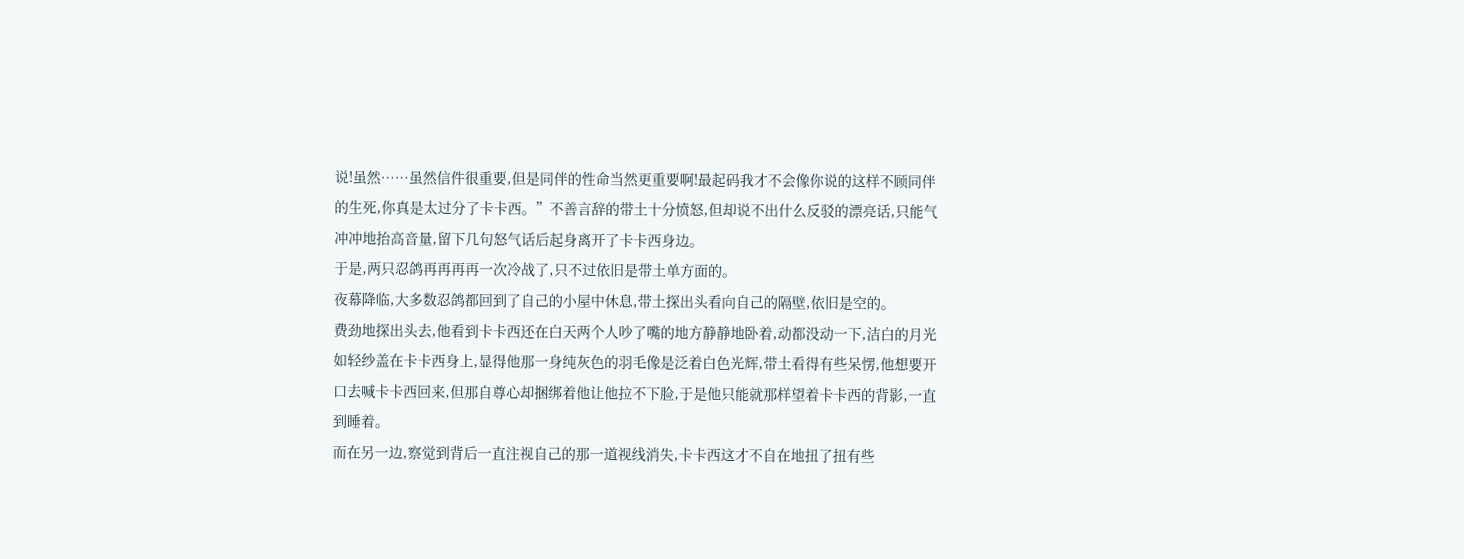说!虽然……虽然信件很重要,但是同伴的性命当然更重要啊!最起码我才不会像你说的这样不顾同伴的生死,你真是太过分了卡卡西。”不善言辞的带土十分愤怒,但却说不出什么反驳的漂亮话,只能气冲冲地抬高音量,留下几句怒气话后起身离开了卡卡西身边。
于是,两只忍鸽再再再再一次冷战了,只不过依旧是带土单方面的。
夜幕降临,大多数忍鸽都回到了自己的小屋中休息,带土探出头看向自己的隔壁,依旧是空的。
费劲地探出头去,他看到卡卡西还在白天两个人吵了嘴的地方静静地卧着,动都没动一下,洁白的月光如轻纱盖在卡卡西身上,显得他那一身纯灰色的羽毛像是泛着白色光辉,带土看得有些呆愣,他想要开口去喊卡卡西回来,但那自尊心却捆绑着他让他拉不下脸,于是他只能就那样望着卡卡西的背影,一直到睡着。
而在另一边,察觉到背后一直注视自己的那一道视线消失,卡卡西这才不自在地扭了扭有些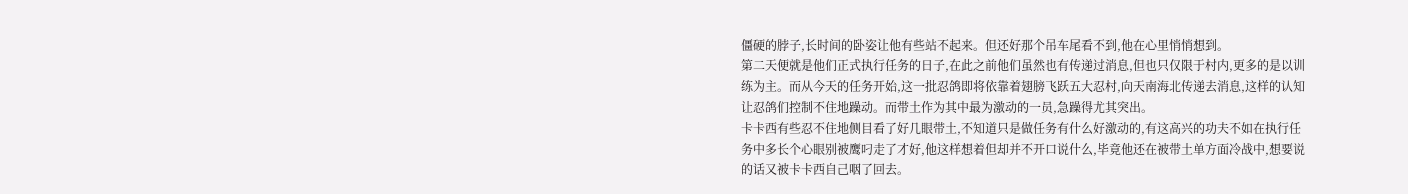僵硬的脖子,长时间的卧姿让他有些站不起来。但还好那个吊车尾看不到,他在心里悄悄想到。
第二天便就是他们正式执行任务的日子,在此之前他们虽然也有传递过消息,但也只仅限于村内,更多的是以训练为主。而从今天的任务开始,这一批忍鸽即将依靠着翅膀飞跃五大忍村,向天南海北传递去消息,这样的认知让忍鸽们控制不住地躁动。而带土作为其中最为激动的一员,急躁得尤其突出。
卡卡西有些忍不住地侧目看了好几眼带土,不知道只是做任务有什么好激动的,有这高兴的功夫不如在执行任务中多长个心眼别被鹰叼走了才好,他这样想着但却并不开口说什么,毕竟他还在被带土单方面冷战中,想要说的话又被卡卡西自己咽了回去。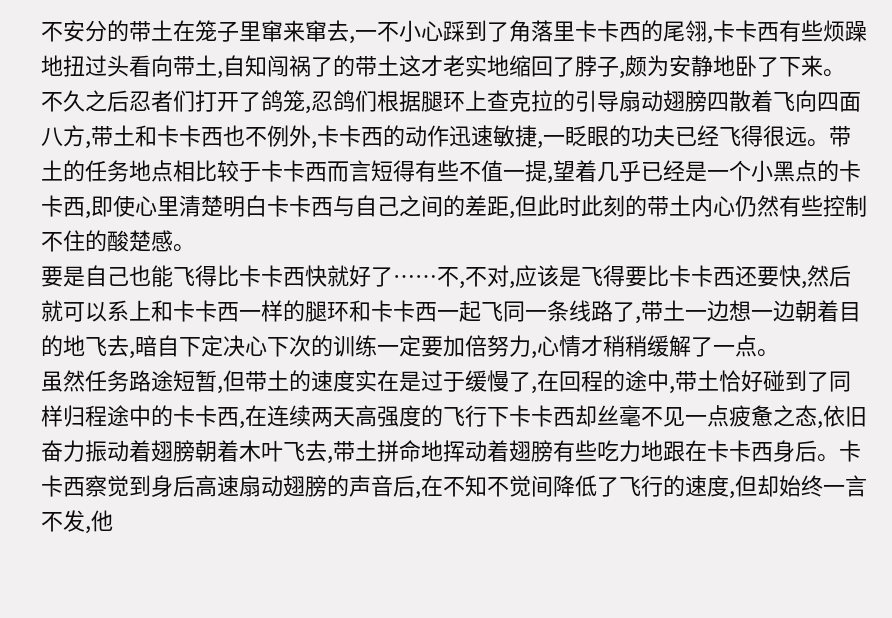不安分的带土在笼子里窜来窜去,一不小心踩到了角落里卡卡西的尾翎,卡卡西有些烦躁地扭过头看向带土,自知闯祸了的带土这才老实地缩回了脖子,颇为安静地卧了下来。
不久之后忍者们打开了鸽笼,忍鸽们根据腿环上查克拉的引导扇动翅膀四散着飞向四面八方,带土和卡卡西也不例外,卡卡西的动作迅速敏捷,一眨眼的功夫已经飞得很远。带土的任务地点相比较于卡卡西而言短得有些不值一提,望着几乎已经是一个小黑点的卡卡西,即使心里清楚明白卡卡西与自己之间的差距,但此时此刻的带土内心仍然有些控制不住的酸楚感。
要是自己也能飞得比卡卡西快就好了……不,不对,应该是飞得要比卡卡西还要快,然后就可以系上和卡卡西一样的腿环和卡卡西一起飞同一条线路了,带土一边想一边朝着目的地飞去,暗自下定决心下次的训练一定要加倍努力,心情才稍稍缓解了一点。
虽然任务路途短暂,但带土的速度实在是过于缓慢了,在回程的途中,带土恰好碰到了同样归程途中的卡卡西,在连续两天高强度的飞行下卡卡西却丝毫不见一点疲惫之态,依旧奋力振动着翅膀朝着木叶飞去,带土拼命地挥动着翅膀有些吃力地跟在卡卡西身后。卡卡西察觉到身后高速扇动翅膀的声音后,在不知不觉间降低了飞行的速度,但却始终一言不发,他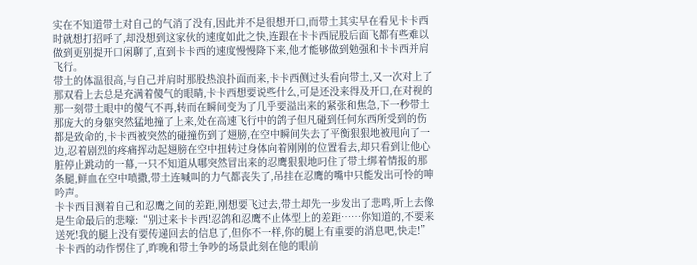实在不知道带土对自己的气消了没有,因此并不是很想开口,而带土其实早在看见卡卡西时就想打招呼了,却没想到这家伙的速度如此之快,连跟在卡卡西屁股后面飞都有些难以做到更别提开口闲聊了,直到卡卡西的速度慢慢降下来,他才能够做到勉强和卡卡西并肩飞行。
带土的体温很高,与自己并肩时那股热浪扑面而来,卡卡西侧过头看向带土,又一次对上了那双看上去总是充满着傻气的眼睛,卡卡西想要说些什么,可是还没来得及开口,在对视的那一刻带土眼中的傻气不再,转而在瞬间变为了几乎要溢出来的紧张和焦急,下一秒带土那庞大的身躯突然猛地撞了上来,处在高速飞行中的鸽子但凡碰到任何东西所受到的伤都是致命的,卡卡西被突然的碰撞伤到了翅膀,在空中瞬间失去了平衡狠狠地被甩向了一边,忍着剧烈的疼痛挥动起翅膀在空中扭转过身体向着刚刚的位置看去,却只看到让他心脏停止跳动的一幕,一只不知道从哪突然冒出来的忍鹰狠狠地叼住了带土绑着情报的那条腿,鲜血在空中喷撒,带土连喊叫的力气都丧失了,吊挂在忍鹰的嘴中只能发出可怜的呻吟声。
卡卡西目测着自己和忍鹰之间的差距,刚想要飞过去,带土却先一步发出了悲鸣,听上去像是生命最后的悲嚎:“别过来卡卡西!忍鸽和忍鹰不止体型上的差距……你知道的,不要来送死!我的腿上没有要传递回去的信息了,但你不一样,你的腿上有重要的消息吧,快走!”
卡卡西的动作愣住了,昨晚和带土争吵的场景此刻在他的眼前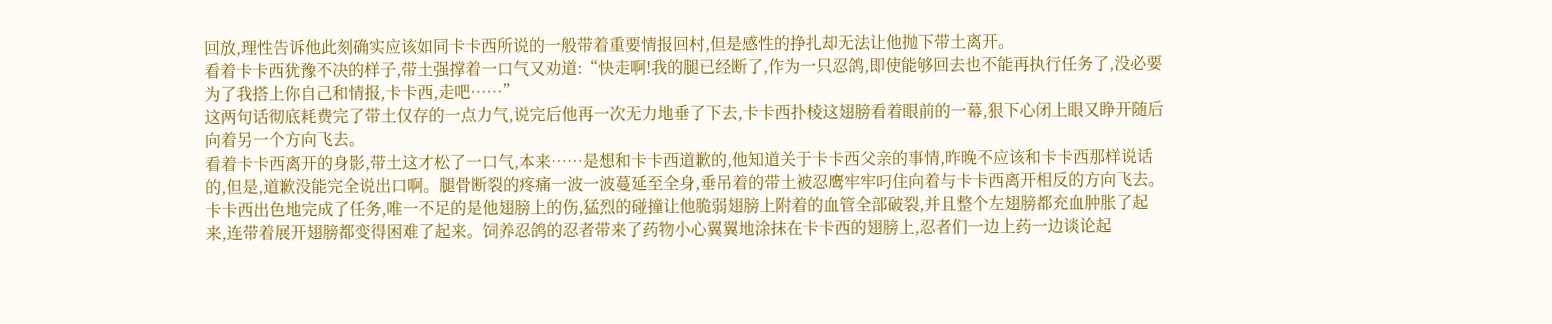回放,理性告诉他此刻确实应该如同卡卡西所说的一般带着重要情报回村,但是感性的挣扎却无法让他抛下带土离开。
看着卡卡西犹豫不决的样子,带土强撑着一口气又劝道:“快走啊!我的腿已经断了,作为一只忍鸽,即使能够回去也不能再执行任务了,没必要为了我搭上你自己和情报,卡卡西,走吧……”
这两句话彻底耗费完了带土仅存的一点力气,说完后他再一次无力地垂了下去,卡卡西扑棱这翅膀看着眼前的一幕,狠下心闭上眼又睁开随后向着另一个方向飞去。
看着卡卡西离开的身影,带土这才松了一口气,本来……是想和卡卡西道歉的,他知道关于卡卡西父亲的事情,昨晚不应该和卡卡西那样说话的,但是,道歉没能完全说出口啊。腿骨断裂的疼痛一波一波蔓延至全身,垂吊着的带土被忍鹰牢牢叼住向着与卡卡西离开相反的方向飞去。
卡卡西出色地完成了任务,唯一不足的是他翅膀上的伤,猛烈的碰撞让他脆弱翅膀上附着的血管全部破裂,并且整个左翅膀都充血肿胀了起来,连带着展开翅膀都变得困难了起来。饲养忍鸽的忍者带来了药物小心翼翼地涂抹在卡卡西的翅膀上,忍者们一边上药一边谈论起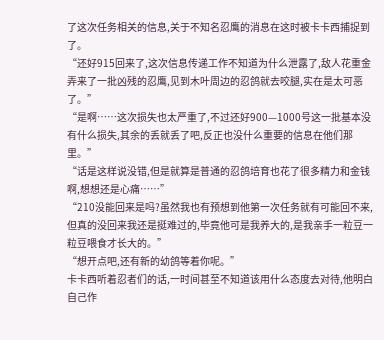了这次任务相关的信息,关于不知名忍鹰的消息在这时被卡卡西捕捉到了。
“还好915回来了,这次信息传递工作不知道为什么泄露了,敌人花重金弄来了一批凶残的忍鹰,见到木叶周边的忍鸽就去咬腿,实在是太可恶了。”
“是啊……这次损失也太严重了,不过还好900—1000号这一批基本没有什么损失,其余的丢就丢了吧,反正也没什么重要的信息在他们那里。”
“话是这样说没错,但是就算是普通的忍鸽培育也花了很多精力和金钱啊,想想还是心痛……”
“210没能回来是吗?虽然我也有预想到他第一次任务就有可能回不来,但真的没回来我还是挺难过的,毕竟他可是我养大的,是我亲手一粒豆一粒豆喂食才长大的。”
“想开点吧,还有新的幼鸽等着你呢。”
卡卡西听着忍者们的话,一时间甚至不知道该用什么态度去对待,他明白自己作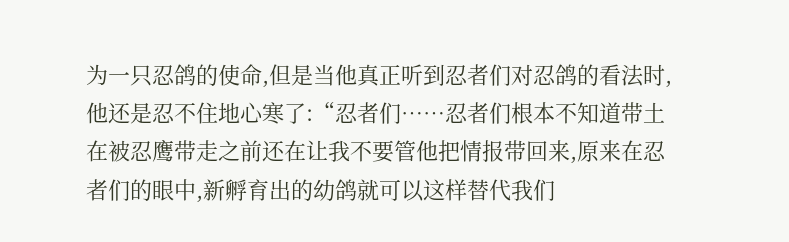为一只忍鸽的使命,但是当他真正听到忍者们对忍鸽的看法时,他还是忍不住地心寒了:“忍者们……忍者们根本不知道带土在被忍鹰带走之前还在让我不要管他把情报带回来,原来在忍者们的眼中,新孵育出的幼鸽就可以这样替代我们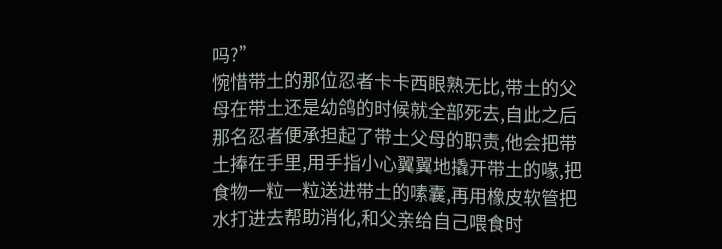吗?”
惋惜带土的那位忍者卡卡西眼熟无比,带土的父母在带土还是幼鸽的时候就全部死去,自此之后那名忍者便承担起了带土父母的职责,他会把带土捧在手里,用手指小心翼翼地撬开带土的喙,把食物一粒一粒送进带土的嗉囊,再用橡皮软管把水打进去帮助消化,和父亲给自己喂食时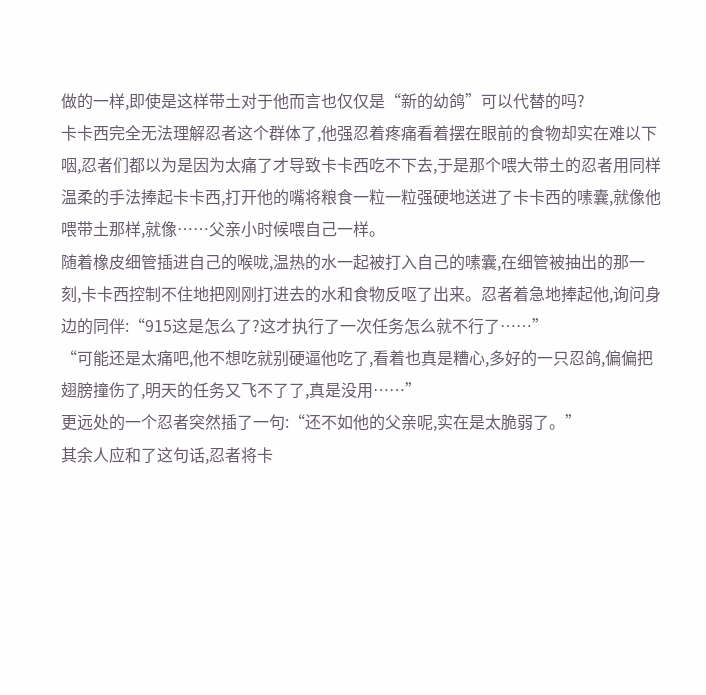做的一样,即使是这样带土对于他而言也仅仅是“新的幼鸽”可以代替的吗?
卡卡西完全无法理解忍者这个群体了,他强忍着疼痛看着摆在眼前的食物却实在难以下咽,忍者们都以为是因为太痛了才导致卡卡西吃不下去,于是那个喂大带土的忍者用同样温柔的手法捧起卡卡西,打开他的嘴将粮食一粒一粒强硬地送进了卡卡西的嗉囊,就像他喂带土那样,就像……父亲小时候喂自己一样。
随着橡皮细管插进自己的喉咙,温热的水一起被打入自己的嗉囊,在细管被抽出的那一刻,卡卡西控制不住地把刚刚打进去的水和食物反呕了出来。忍者着急地捧起他,询问身边的同伴:“915这是怎么了?这才执行了一次任务怎么就不行了……”
“可能还是太痛吧,他不想吃就别硬逼他吃了,看着也真是糟心,多好的一只忍鸽,偏偏把翅膀撞伤了,明天的任务又飞不了了,真是没用……”
更远处的一个忍者突然插了一句:“还不如他的父亲呢,实在是太脆弱了。”
其余人应和了这句话,忍者将卡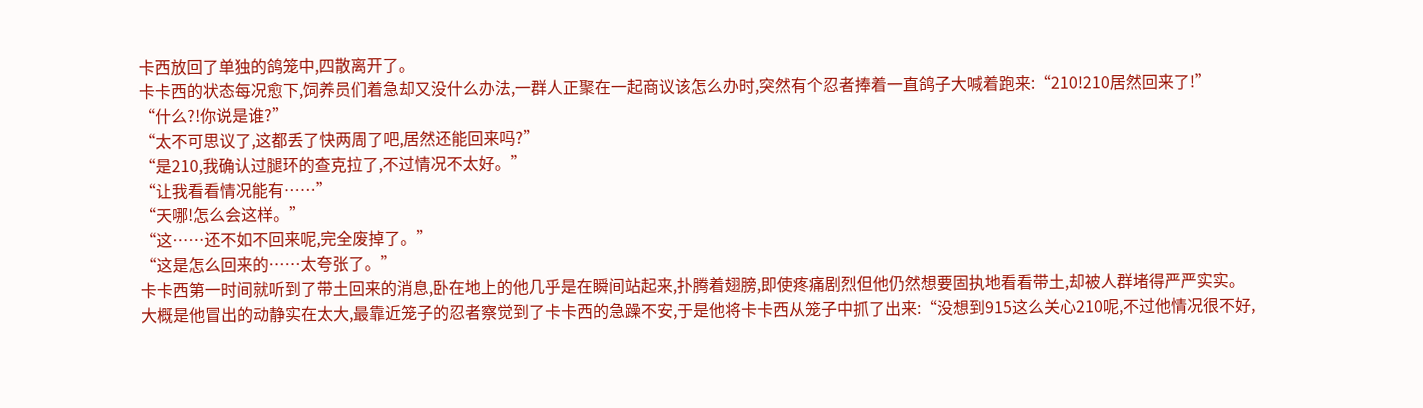卡西放回了单独的鸽笼中,四散离开了。
卡卡西的状态每况愈下,饲养员们着急却又没什么办法,一群人正聚在一起商议该怎么办时,突然有个忍者捧着一直鸽子大喊着跑来:“210!210居然回来了!”
“什么?!你说是谁?”
“太不可思议了,这都丢了快两周了吧,居然还能回来吗?”
“是210,我确认过腿环的查克拉了,不过情况不太好。”
“让我看看情况能有……”
“天哪!怎么会这样。”
“这……还不如不回来呢,完全废掉了。”
“这是怎么回来的……太夸张了。”
卡卡西第一时间就听到了带土回来的消息,卧在地上的他几乎是在瞬间站起来,扑腾着翅膀,即使疼痛剧烈但他仍然想要固执地看看带土,却被人群堵得严严实实。
大概是他冒出的动静实在太大,最靠近笼子的忍者察觉到了卡卡西的急躁不安,于是他将卡卡西从笼子中抓了出来:“没想到915这么关心210呢,不过他情况很不好,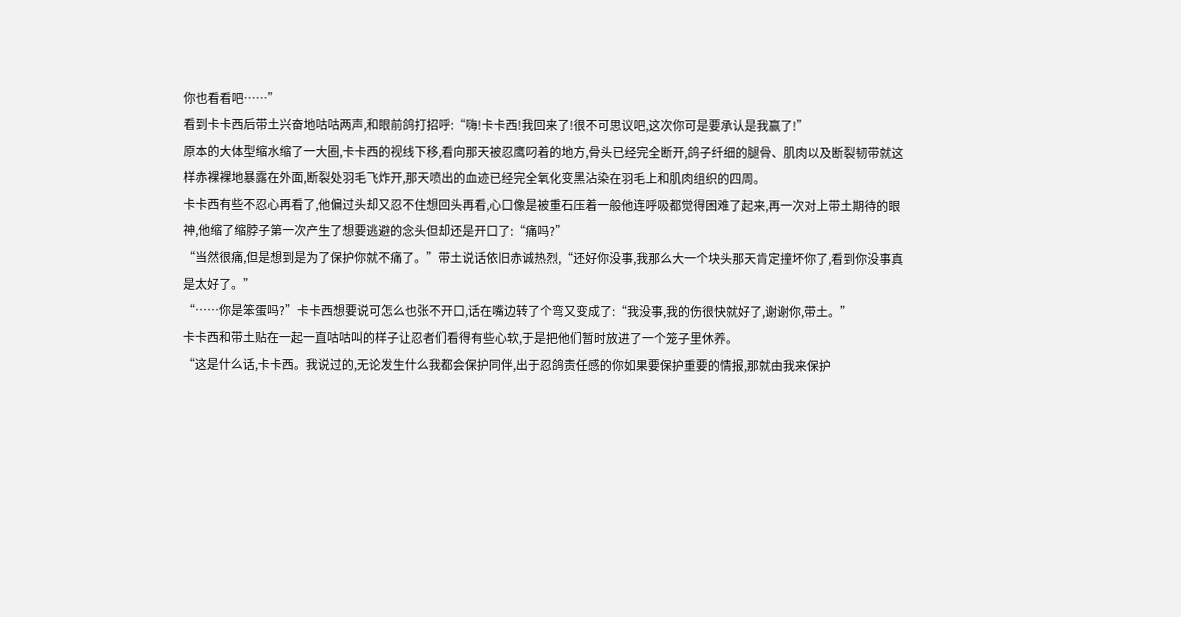你也看看吧……”
看到卡卡西后带土兴奋地咕咕两声,和眼前鸽打招呼:“嗨!卡卡西!我回来了!很不可思议吧,这次你可是要承认是我赢了!”
原本的大体型缩水缩了一大圈,卡卡西的视线下移,看向那天被忍鹰叼着的地方,骨头已经完全断开,鸽子纤细的腿骨、肌肉以及断裂韧带就这样赤裸裸地暴露在外面,断裂处羽毛飞炸开,那天喷出的血迹已经完全氧化变黑沾染在羽毛上和肌肉组织的四周。
卡卡西有些不忍心再看了,他偏过头却又忍不住想回头再看,心口像是被重石压着一般他连呼吸都觉得困难了起来,再一次对上带土期待的眼神,他缩了缩脖子第一次产生了想要逃避的念头但却还是开口了:“痛吗?”
“当然很痛,但是想到是为了保护你就不痛了。”带土说话依旧赤诚热烈,“还好你没事,我那么大一个块头那天肯定撞坏你了,看到你没事真是太好了。”
“……你是笨蛋吗?”卡卡西想要说可怎么也张不开口,话在嘴边转了个弯又变成了:“我没事,我的伤很快就好了,谢谢你,带土。”
卡卡西和带土贴在一起一直咕咕叫的样子让忍者们看得有些心软,于是把他们暂时放进了一个笼子里休养。
“这是什么话,卡卡西。我说过的,无论发生什么我都会保护同伴,出于忍鸽责任感的你如果要保护重要的情报,那就由我来保护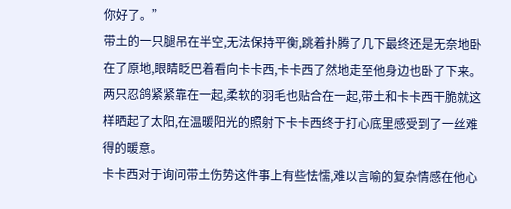你好了。”
带土的一只腿吊在半空,无法保持平衡,跳着扑腾了几下最终还是无奈地卧在了原地,眼睛眨巴着看向卡卡西,卡卡西了然地走至他身边也卧了下来。两只忍鸽紧紧靠在一起,柔软的羽毛也贴合在一起,带土和卡卡西干脆就这样晒起了太阳,在温暖阳光的照射下卡卡西终于打心底里感受到了一丝难得的暖意。
卡卡西对于询问带土伤势这件事上有些怯懦,难以言喻的复杂情感在他心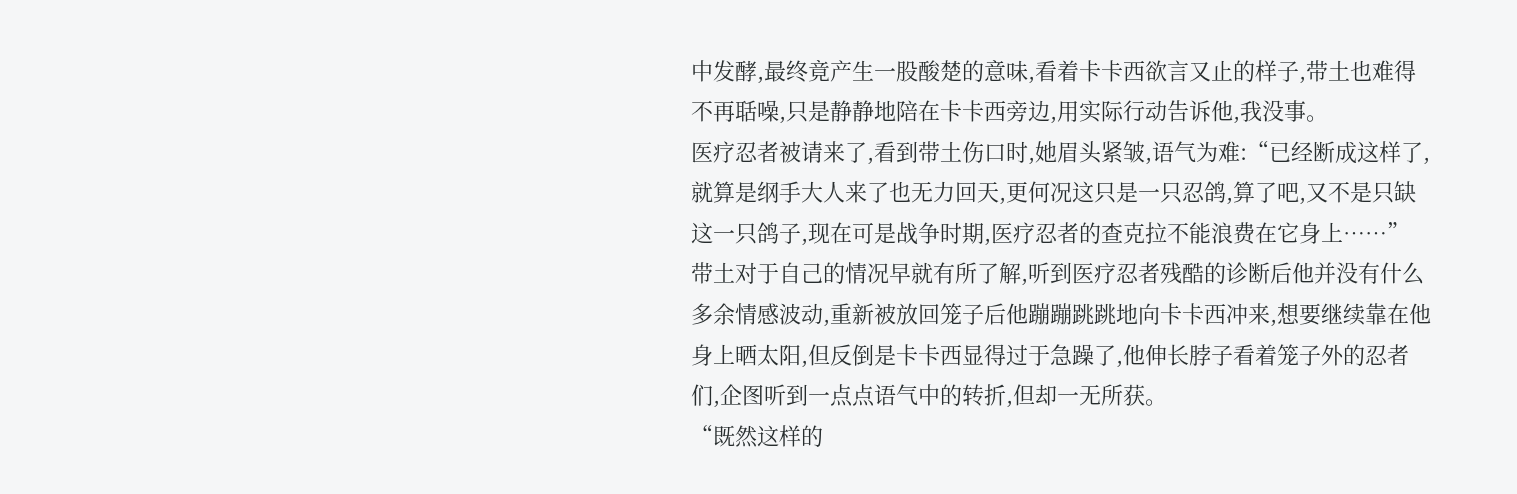中发酵,最终竟产生一股酸楚的意味,看着卡卡西欲言又止的样子,带土也难得不再聒噪,只是静静地陪在卡卡西旁边,用实际行动告诉他,我没事。
医疗忍者被请来了,看到带土伤口时,她眉头紧皱,语气为难:“已经断成这样了,就算是纲手大人来了也无力回天,更何况这只是一只忍鸽,算了吧,又不是只缺这一只鸽子,现在可是战争时期,医疗忍者的查克拉不能浪费在它身上……”
带土对于自己的情况早就有所了解,听到医疗忍者残酷的诊断后他并没有什么多余情感波动,重新被放回笼子后他蹦蹦跳跳地向卡卡西冲来,想要继续靠在他身上晒太阳,但反倒是卡卡西显得过于急躁了,他伸长脖子看着笼子外的忍者们,企图听到一点点语气中的转折,但却一无所获。
“既然这样的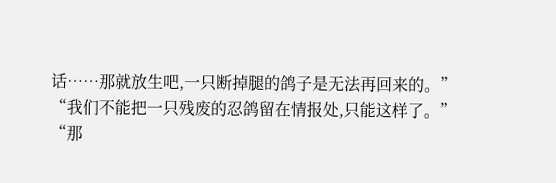话……那就放生吧,一只断掉腿的鸽子是无法再回来的。”
“我们不能把一只残废的忍鸽留在情报处,只能这样了。”
“那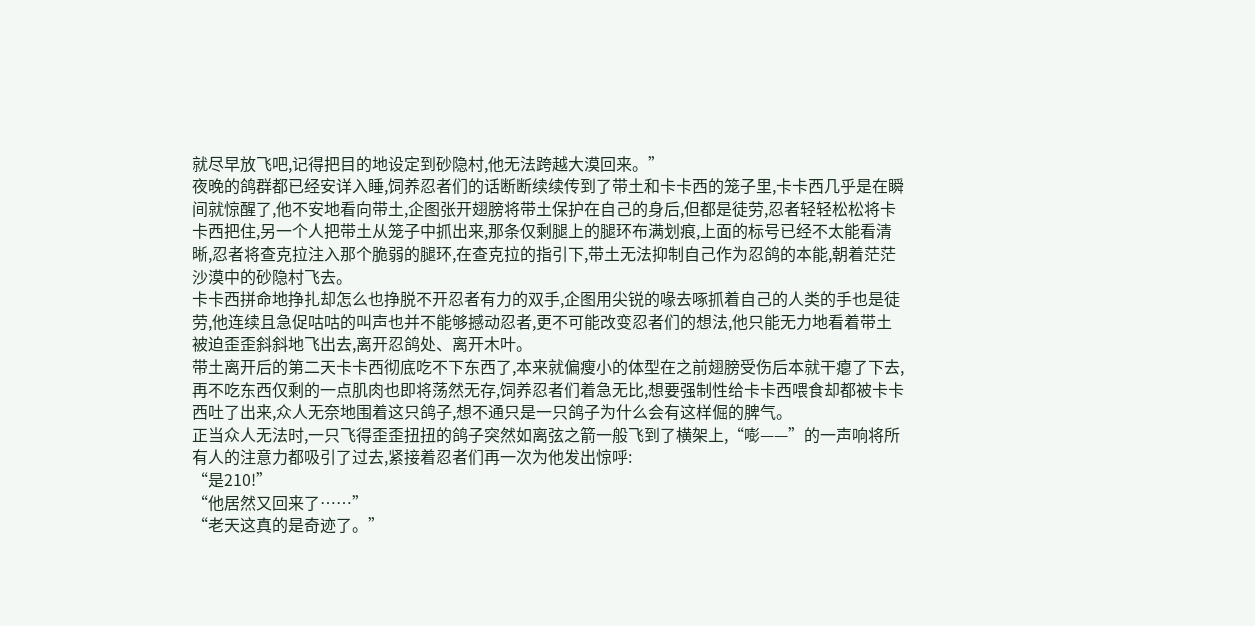就尽早放飞吧,记得把目的地设定到砂隐村,他无法跨越大漠回来。”
夜晚的鸽群都已经安详入睡,饲养忍者们的话断断续续传到了带土和卡卡西的笼子里,卡卡西几乎是在瞬间就惊醒了,他不安地看向带土,企图张开翅膀将带土保护在自己的身后,但都是徒劳,忍者轻轻松松将卡卡西把住,另一个人把带土从笼子中抓出来,那条仅剩腿上的腿环布满划痕,上面的标号已经不太能看清晰,忍者将查克拉注入那个脆弱的腿环,在查克拉的指引下,带土无法抑制自己作为忍鸽的本能,朝着茫茫沙漠中的砂隐村飞去。
卡卡西拼命地挣扎却怎么也挣脱不开忍者有力的双手,企图用尖锐的喙去啄抓着自己的人类的手也是徒劳,他连续且急促咕咕的叫声也并不能够撼动忍者,更不可能改变忍者们的想法,他只能无力地看着带土被迫歪歪斜斜地飞出去,离开忍鸽处、离开木叶。
带土离开后的第二天卡卡西彻底吃不下东西了,本来就偏瘦小的体型在之前翅膀受伤后本就干瘪了下去,再不吃东西仅剩的一点肌肉也即将荡然无存,饲养忍者们着急无比,想要强制性给卡卡西喂食却都被卡卡西吐了出来,众人无奈地围着这只鸽子,想不通只是一只鸽子为什么会有这样倔的脾气。
正当众人无法时,一只飞得歪歪扭扭的鸽子突然如离弦之箭一般飞到了横架上,“嘭——”的一声响将所有人的注意力都吸引了过去,紧接着忍者们再一次为他发出惊呼:
“是210!”
“他居然又回来了……”
“老天这真的是奇迹了。”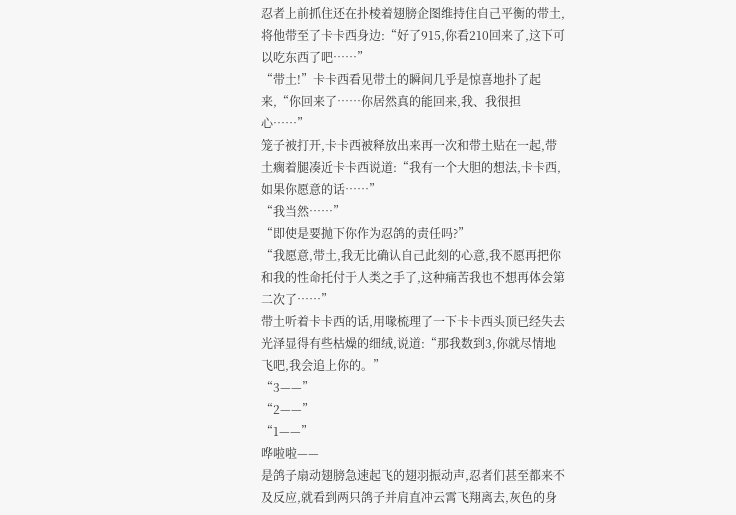忍者上前抓住还在扑棱着翅膀企图维持住自己平衡的带土,将他带至了卡卡西身边:“好了915,你看210回来了,这下可以吃东西了吧……”
“带土!”卡卡西看见带土的瞬间几乎是惊喜地扑了起来,“你回来了……你居然真的能回来,我、我很担心……”
笼子被打开,卡卡西被释放出来再一次和带土贴在一起,带土瘸着腿凑近卡卡西说道:“我有一个大胆的想法,卡卡西,如果你愿意的话……”
“我当然……”
“即使是要抛下你作为忍鸽的责任吗?”
“我愿意,带土,我无比确认自己此刻的心意,我不愿再把你和我的性命托付于人类之手了,这种痛苦我也不想再体会第二次了……”
带土听着卡卡西的话,用喙梳理了一下卡卡西头顶已经失去光泽显得有些枯燥的细绒,说道:“那我数到3,你就尽情地飞吧,我会追上你的。”
“3——”
“2——”
“1——”
哗啦啦——
是鸽子扇动翅膀急速起飞的翅羽振动声,忍者们甚至都来不及反应,就看到两只鸽子并肩直冲云霄飞翔离去,灰色的身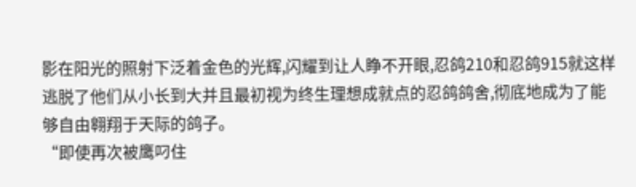影在阳光的照射下泛着金色的光辉,闪耀到让人睁不开眼,忍鸽210和忍鸽915就这样逃脱了他们从小长到大并且最初视为终生理想成就点的忍鸽鸽舍,彻底地成为了能够自由翱翔于天际的鸽子。
“即使再次被鹰叼住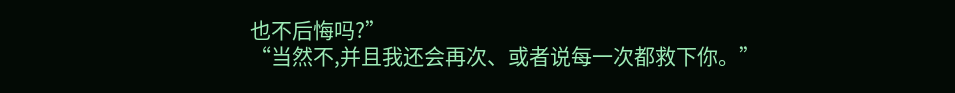也不后悔吗?”
“当然不,并且我还会再次、或者说每一次都救下你。”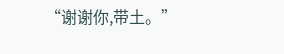“谢谢你,带土。”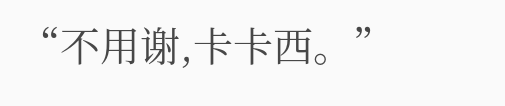“不用谢,卡卡西。”